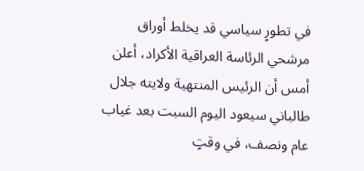في تطورٍ سياسي قد يخلط أوراق مرشحي الرئاسة العراقية الأكراد، أعلن أمس أن الرئيس المنتهية ولايته جلال طالباني سيعود اليوم السبت بعد غياب عام ونصف، في وقتٍ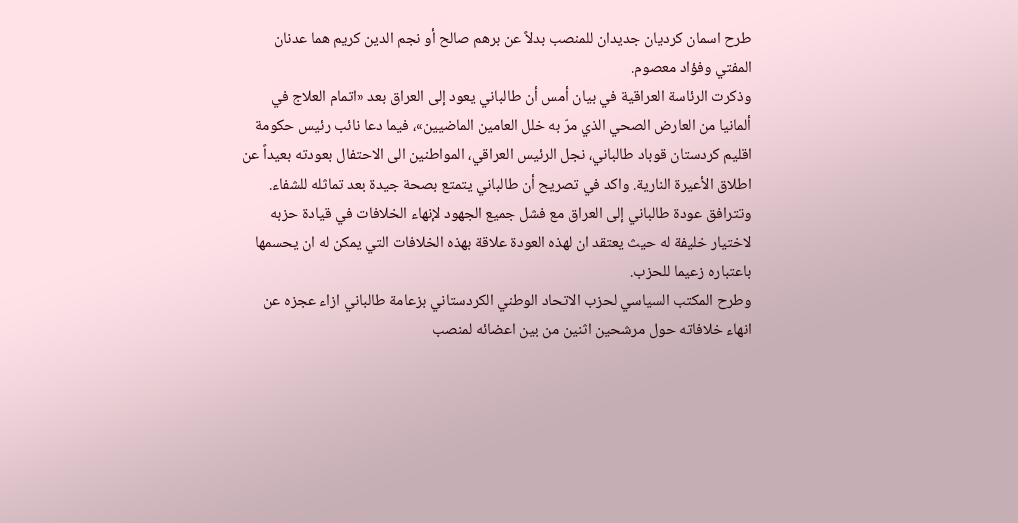طرح اسمان كرديان جديدان للمنصب بدلاً عن برهم صالح أو نجم الدين كريم هما عدنان المفتي وفؤاد معصوم.
وذكرت الرئاسة العراقية في بيان أمس أن طالباني يعود إلى العراق بعد «اتمام العلاج في ألمانيا من العارض الصحي الذي مرّ به خلل العامين الماضيين»، فيما دعا نائب رئيس حكومة اقليم كردستان قوباد طالباني، نجل الرئيس العراقي، المواطنين الى الاحتفال بعودته بعيداً عن اطلاق الأعيرة النارية. واكد في تصريح أن طالباني يتمتع بصحة جيدة بعد تماثله للشفاء.
وتترافق عودة طالباني إلى العراق مع فشل جميع الجهود لإنهاء الخلافات في قيادة حزبه لاختيار خليفة له حيث يعتقد ان لهذه العودة علاقة بهذه الخلافات التي يمكن له ان يحسمها باعتباره زعيما للحزب.
وطرح المكتب السياسي لحزب الاتحاد الوطني الكردستاني بزعامة طالباني ازاء عجزه عن انهاء خلافاته حول مرشحين اثنين من بين اعضائه لمنصب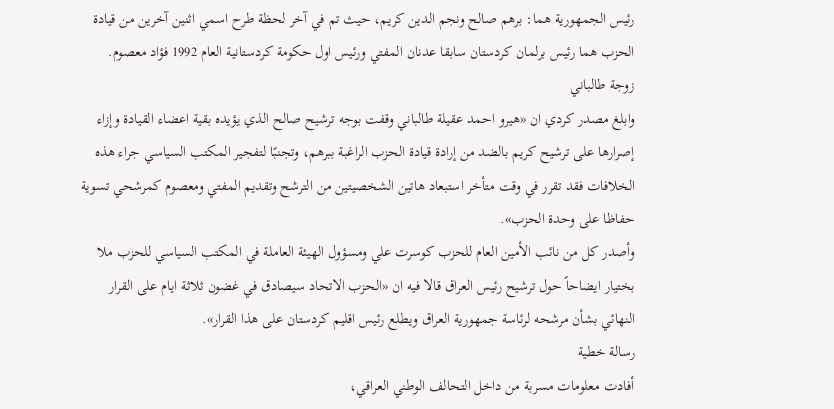رئيس الجمهورية هما: برهم صالح ونجم الدين كريم، حيث تم في آخر لحظة طرح اسمي اثنين آخرين من قيادة الحزب هما رئيس برلمان كردستان سابقا عدنان المفتي ورئيس اول حكومة كردستانية العام 1992 فؤاد معصوم.
زوجة طالباني
وابلغ مصدر كردي ان «هيرو احمد عقيلة طالباني وقفت بوجه ترشيح صالح الذي يؤيده بقية اعضاء القيادة وإزاء إصرارها على ترشيح كريم بالضد من إرادة قيادة الحزب الراغبة ببرهم، وتجنبًا لتفجير المكتب السياسي جراء هذه الخلافات فقد تقرر في وقت متأخر استبعاد هاتين الشخصيتين من الترشح وتقديم المفتي ومعصوم كمرشحي تسوية حفاظا على وحدة الحزب».
وأصدر كل من نائب الأمين العام للحزب كوسرت علي ومسؤول الهيئة العاملة في المكتب السياسي للحزب ملا بختيار ايضاحاً حول ترشيح رئيس العراق قالا فيه ان «الحزب الاتحاد سيصادق في غضون ثلاثة ايام على القرار النهائي بشأن مرشحه لرئاسة جمهورية العراق ويطلع رئيس اقليم كردستان على هذا القرار».
رسالة خطية
أفادت معلومات مسربة من داخل التحالف الوطني العراقي،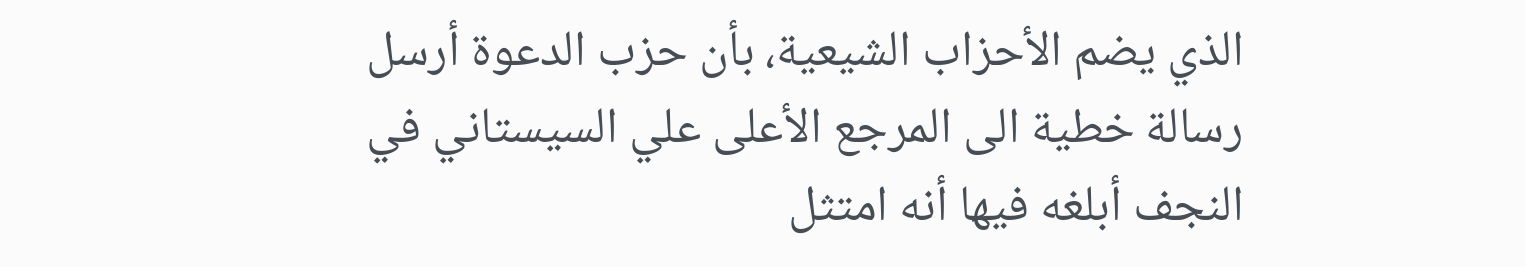الذي يضم الأحزاب الشيعية، بأن حزب الدعوة أرسل رسالة خطية الى المرجع الأعلى علي السيستاني في النجف أبلغه فيها أنه امتثل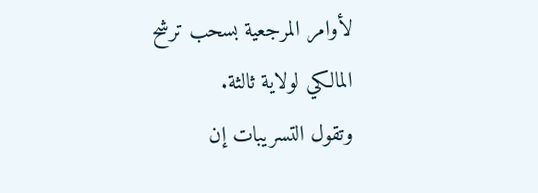لأوامر المرجعية بسحب ترشح المالكي لولاية ثالثة.
وتقول التسريبات إن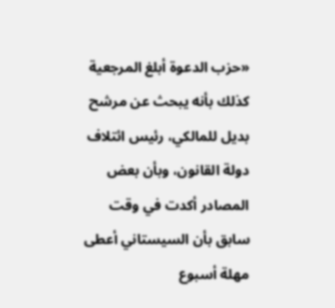«حزب الدعوة أبلغ المرجعية كذلك بأنه يبحث عن مرشح بديل للمالكي، رئيس ائتلاف دولة القانون، وبأن بعض المصادر أكدت في وقت سابق بأن السيستاني أعطى مهلة أسبوع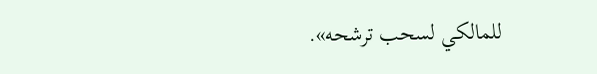للمالكي لسحب ترشحه».